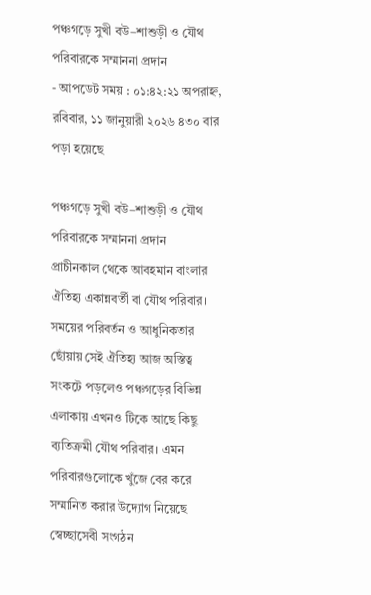পঞ্চগড়ে সুখী বউ–শাশুড়ী ও যৌথ পরিবারকে সম্মাননা প্রদান
- আপডেট সময় : ০১:৪২:২১ অপরাহ্ন, রবিবার, ১১ জানুয়ারী ২০২৬ ৪৩০ বার পড়া হয়েছে

পঞ্চগড়ে সুখী বউ–শাশুড়ী ও যৌথ পরিবারকে সম্মাননা প্রদান
প্রাচীনকাল থেকে আবহমান বাংলার ঐতিহ্য একান্নবর্তী বা যৌথ পরিবার। সময়ের পরিবর্তন ও আধুনিকতার ছোঁয়ায় সেই ঐতিহ্য আজ অস্তিত্ব সংকটে পড়লেও পঞ্চগড়ের বিভিন্ন এলাকায় এখনও টিকে আছে কিছু ব্যতিক্রমী যৌথ পরিবার। এমন পরিবারগুলোকে খুঁজে বের করে সম্মানিত করার উদ্যোগ নিয়েছে স্বেচ্ছাসেবী সংগঠন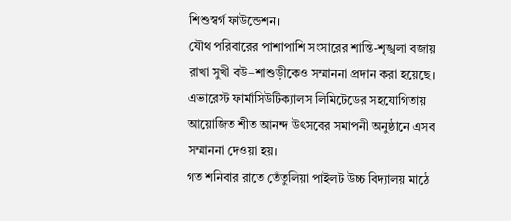শিশুস্বর্গ ফাউন্ডেশন।
যৌথ পরিবারের পাশাপাশি সংসারের শান্তি-শৃঙ্খলা বজায় রাখা সুখী বউ–শাশুড়ীকেও সম্মাননা প্রদান করা হয়েছে। এভারেস্ট ফার্মাসিউটিক্যালস লিমিটেডের সহযোগিতায় আয়োজিত শীত আনন্দ উৎসবের সমাপনী অনুষ্ঠানে এসব সম্মাননা দেওয়া হয়।
গত শনিবার রাতে তেঁতুলিয়া পাইলট উচ্চ বিদ্যালয় মাঠে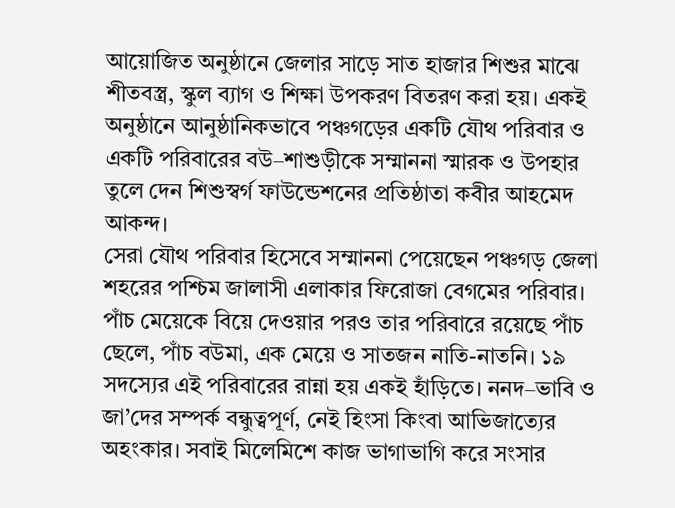আয়োজিত অনুষ্ঠানে জেলার সাড়ে সাত হাজার শিশুর মাঝে শীতবস্ত্র, স্কুল ব্যাগ ও শিক্ষা উপকরণ বিতরণ করা হয়। একই অনুষ্ঠানে আনুষ্ঠানিকভাবে পঞ্চগড়ের একটি যৌথ পরিবার ও একটি পরিবারের বউ–শাশুড়ীকে সম্মাননা স্মারক ও উপহার তুলে দেন শিশুস্বর্গ ফাউন্ডেশনের প্রতিষ্ঠাতা কবীর আহমেদ আকন্দ।
সেরা যৌথ পরিবার হিসেবে সম্মাননা পেয়েছেন পঞ্চগড় জেলা শহরের পশ্চিম জালাসী এলাকার ফিরোজা বেগমের পরিবার। পাঁচ মেয়েকে বিয়ে দেওয়ার পরও তার পরিবারে রয়েছে পাঁচ ছেলে, পাঁচ বউমা, এক মেয়ে ও সাতজন নাতি-নাতনি। ১৯ সদস্যের এই পরিবারের রান্না হয় একই হাঁড়িতে। ননদ–ভাবি ও জা’দের সম্পর্ক বন্ধুত্বপূর্ণ, নেই হিংসা কিংবা আভিজাত্যের অহংকার। সবাই মিলেমিশে কাজ ভাগাভাগি করে সংসার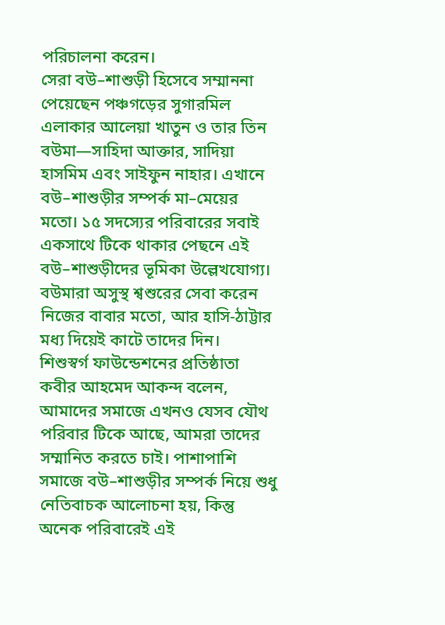পরিচালনা করেন।
সেরা বউ–শাশুড়ী হিসেবে সম্মাননা পেয়েছেন পঞ্চগড়ের সুগারমিল এলাকার আলেয়া খাতুন ও তার তিন বউমা—সাহিদা আক্তার, সাদিয়া হাসমিম এবং সাইফুন নাহার। এখানে বউ–শাশুড়ীর সম্পর্ক মা–মেয়ের মতো। ১৫ সদস্যের পরিবারের সবাই একসাথে টিকে থাকার পেছনে এই বউ–শাশুড়ীদের ভূমিকা উল্লেখযোগ্য। বউমারা অসুস্থ শ্বশুরের সেবা করেন নিজের বাবার মতো, আর হাসি-ঠাট্টার মধ্য দিয়েই কাটে তাদের দিন।
শিশুস্বর্গ ফাউন্ডেশনের প্রতিষ্ঠাতা কবীর আহমেদ আকন্দ বলেন, আমাদের সমাজে এখনও যেসব যৌথ পরিবার টিকে আছে, আমরা তাদের সম্মানিত করতে চাই। পাশাপাশি সমাজে বউ–শাশুড়ীর সম্পর্ক নিয়ে শুধু নেতিবাচক আলোচনা হয়, কিন্তু অনেক পরিবারেই এই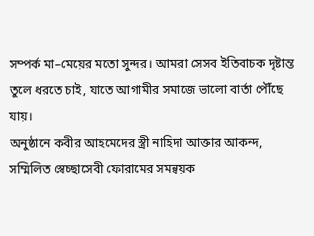সম্পর্ক মা–মেয়ের মতো সুন্দর। আমরা সেসব ইতিবাচক দৃষ্টান্ত তুলে ধরতে চাই, যাতে আগামীর সমাজে ভালো বার্তা পৌঁছে যায়।
অনুষ্ঠানে কবীর আহমেদের স্ত্রী নাহিদা আক্তার আকন্দ, সম্মিলিত স্বেচ্ছাসেবী ফোরামের সমন্বয়ক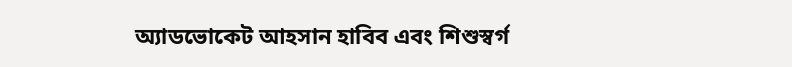অ্যাডভোকেট আহসান হাবিব এবং শিশুস্বর্গ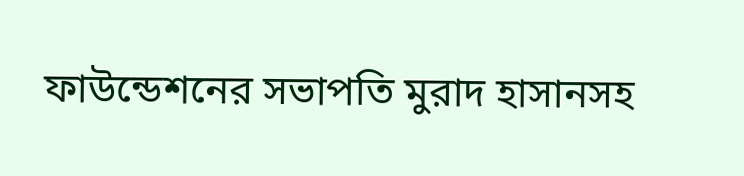ফাউন্ডেশনের সভাপতি মুরাদ হাসানসহ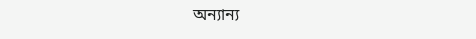অন্যান্য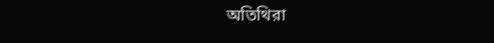অতিথিরা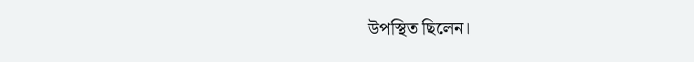উপস্থিত ছিলেন।